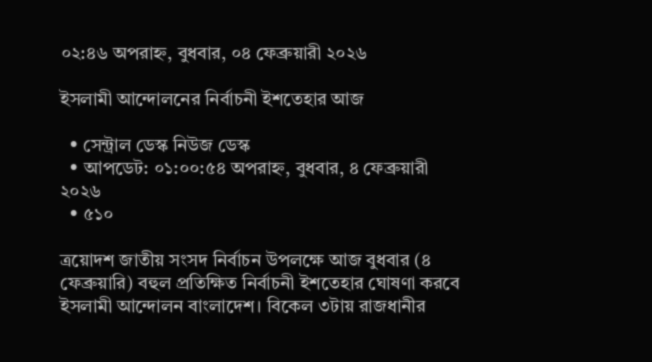০২:৪৬ অপরাহ্ন, বুধবার, ০৪ ফেব্রুয়ারী ২০২৬

ইসলামী আন্দোলনের নির্বাচনী ইশতেহার আজ

  • সেন্ট্রাল ডেস্ক নিউজ ডেস্ক
  • আপডেট: ০১:০০:৫৪ অপরাহ্ন, বুধবার, ৪ ফেব্রুয়ারী ২০২৬
  • ৫১০

ত্রয়োদশ জাতীয় সংসদ নির্বাচন উপলক্ষে আজ বুধবার (৪ ফেব্রুয়ারি) বহুল প্রতিক্ষিত নির্বাচনী ইশতেহার ঘোষণা করবে ইসলামী আন্দোলন বাংলাদেশ। বিকেল ৩টায় রাজধানীর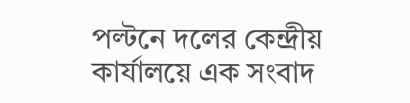পল্টনে দলের কেন্দ্রীয় কার্যালয়ে এক সংবাদ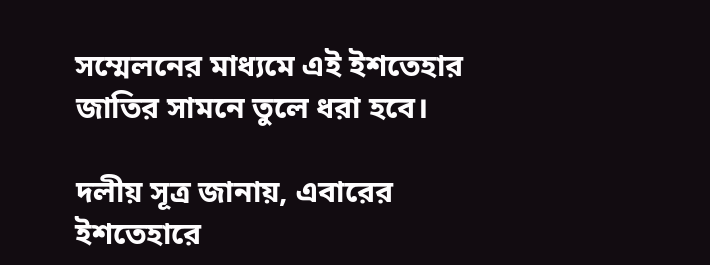সম্মেলনের মাধ্যমে এই ইশতেহার জাতির সামনে তুলে ধরা হবে।

দলীয় সূত্র জানায়, এবারের ইশতেহারে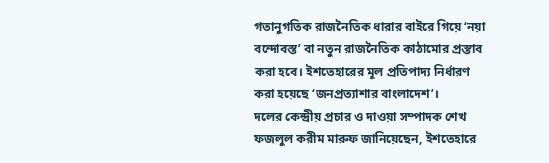গতানুগতিক রাজনৈতিক ধারার বাইরে গিয়ে ‘নয়া বন্দোবস্ত’ বা নতুন রাজনৈতিক কাঠামোর প্রস্তাব করা হবে। ইশতেহারের মূল প্রতিপাদ্য নির্ধারণ করা হয়েছে ‘জনপ্রত্যাশার বাংলাদেশ’।
দলের কেন্দ্রীয় প্রচার ও দাওয়া সম্পাদক শেখ ফজলুল করীম মারুফ জানিয়েছেন, ইশতেহারে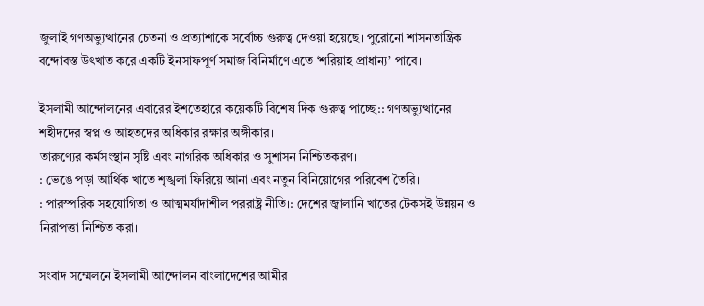জুলাই গণঅভ্যুত্থানের চেতনা ও প্রত্যাশাকে সর্বোচ্চ গুরুত্ব দেওয়া হয়েছে। পুরোনো শাসনতান্ত্রিক বন্দোবস্ত উৎখাত করে একটি ইনসাফপূর্ণ সমাজ বিনির্মাণে এতে ‘শরিয়াহ প্রাধান্য’ পাবে।

ইসলামী আন্দোলনের এবারের ইশতেহারে কয়েকটি বিশেষ দিক গুরুত্ব পাচ্ছে:: গণঅভ্যুত্থানের শহীদদের স্বপ্ন ও আহতদের অধিকার রক্ষার অঙ্গীকার।
তারুণ্যের কর্মসংস্থান সৃষ্টি এবং নাগরিক অধিকার ও সুশাসন নিশ্চিতকরণ।
: ভেঙে পড়া আর্থিক খাতে শৃঙ্খলা ফিরিয়ে আনা এবং নতুন বিনিয়োগের পরিবেশ তৈরি।
: পারস্পরিক সহযোগিতা ও আত্মমর্যাদাশীল পররাষ্ট্র নীতি।: দেশের জ্বালানি খাতের টেকসই উন্নয়ন ও নিরাপত্তা নিশ্চিত করা।

সংবাদ সম্মেলনে ইসলামী আন্দোলন বাংলাদেশের আমীর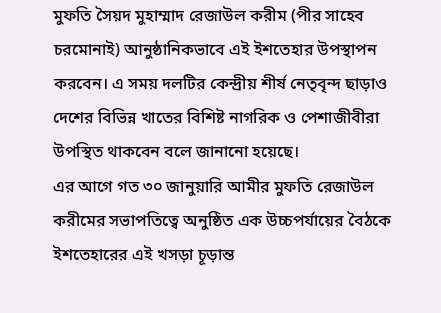মুফতি সৈয়দ মুহাম্মাদ রেজাউল করীম (পীর সাহেব চরমোনাই) আনুষ্ঠানিকভাবে এই ইশতেহার উপস্থাপন করবেন। এ সময় দলটির কেন্দ্রীয় শীর্ষ নেতৃবৃন্দ ছাড়াও দেশের বিভিন্ন খাতের বিশিষ্ট নাগরিক ও পেশাজীবীরা উপস্থিত থাকবেন বলে জানানো হয়েছে।
এর আগে গত ৩০ জানুয়ারি আমীর মুফতি রেজাউল করীমের সভাপতিত্বে অনুষ্ঠিত এক উচ্চপর্যায়ের বৈঠকে ইশতেহারের এই খসড়া চূড়ান্ত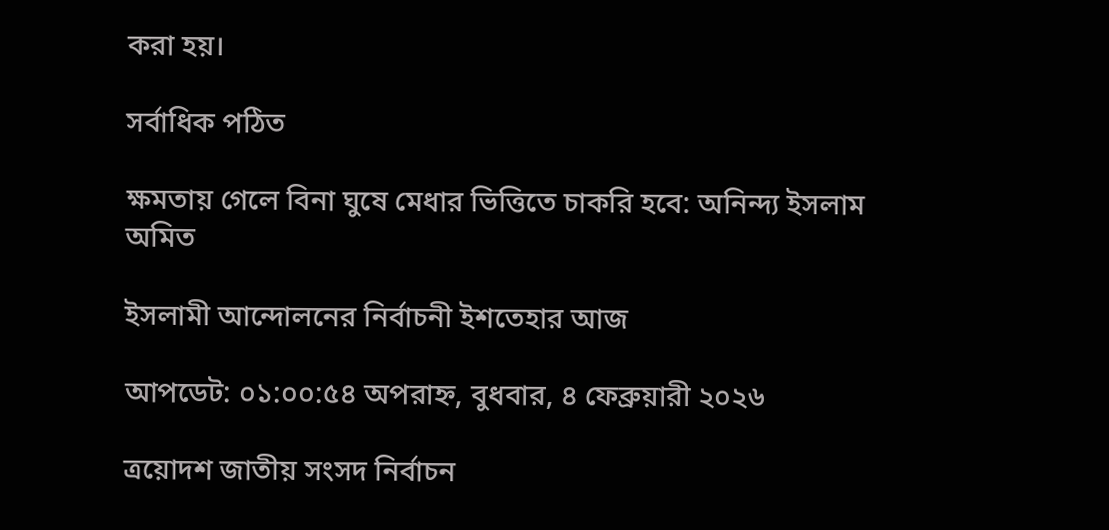করা হয়।

সর্বাধিক পঠিত

ক্ষমতায় গেলে বিনা ঘুষে মেধার ভিত্তিতে চাকরি হবে: অনিন্দ্য ইসলাম অমিত

ইসলামী আন্দোলনের নির্বাচনী ইশতেহার আজ

আপডেট: ০১:০০:৫৪ অপরাহ্ন, বুধবার, ৪ ফেব্রুয়ারী ২০২৬

ত্রয়োদশ জাতীয় সংসদ নির্বাচন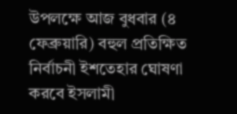উপলক্ষে আজ বুধবার (৪ ফেব্রুয়ারি) বহুল প্রতিক্ষিত নির্বাচনী ইশতেহার ঘোষণা করবে ইসলামী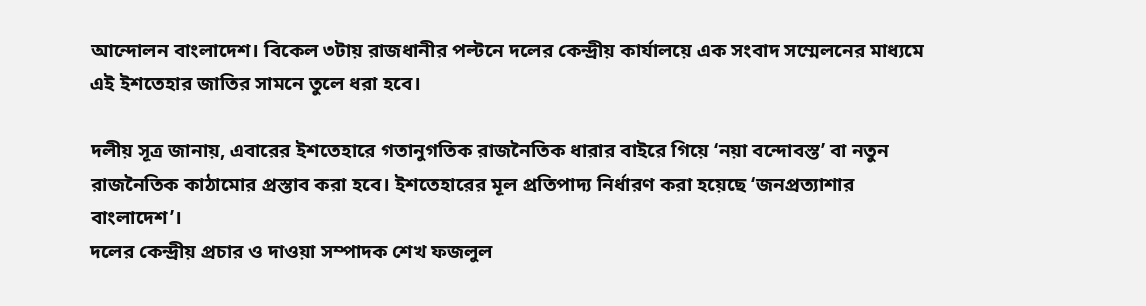আন্দোলন বাংলাদেশ। বিকেল ৩টায় রাজধানীর পল্টনে দলের কেন্দ্রীয় কার্যালয়ে এক সংবাদ সম্মেলনের মাধ্যমে এই ইশতেহার জাতির সামনে তুলে ধরা হবে।

দলীয় সূত্র জানায়, এবারের ইশতেহারে গতানুগতিক রাজনৈতিক ধারার বাইরে গিয়ে ‘নয়া বন্দোবস্ত’ বা নতুন রাজনৈতিক কাঠামোর প্রস্তাব করা হবে। ইশতেহারের মূল প্রতিপাদ্য নির্ধারণ করা হয়েছে ‘জনপ্রত্যাশার বাংলাদেশ’।
দলের কেন্দ্রীয় প্রচার ও দাওয়া সম্পাদক শেখ ফজলুল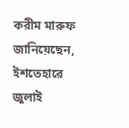করীম মারুফ জানিয়েছেন, ইশতেহারে জুলাই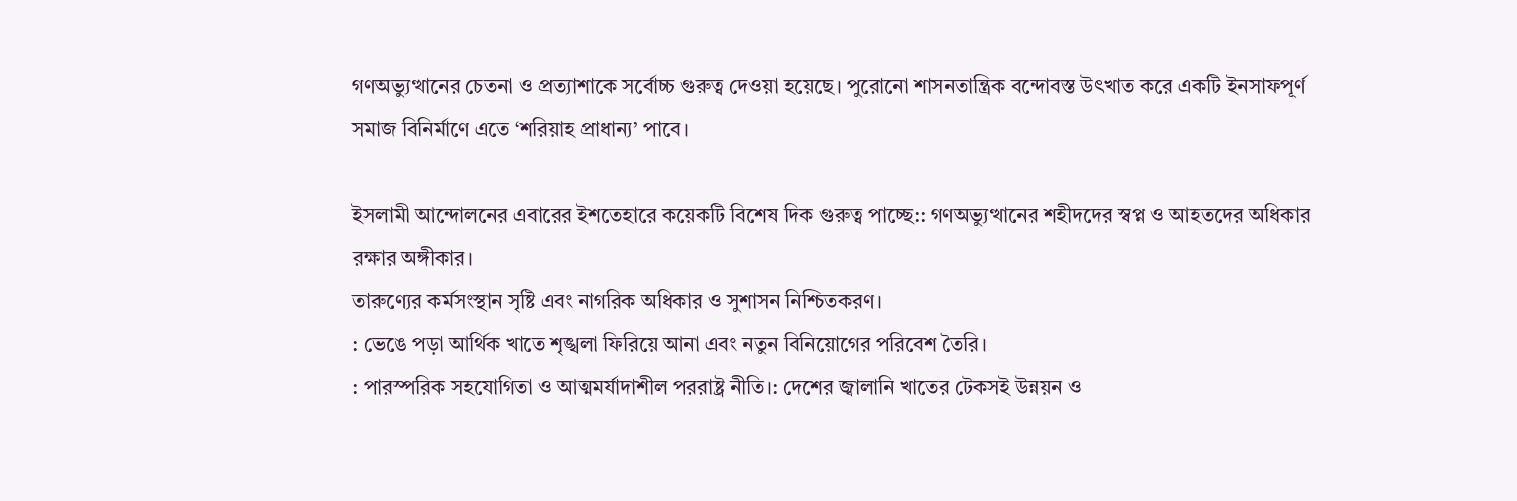গণঅভ্যুত্থানের চেতনা ও প্রত্যাশাকে সর্বোচ্চ গুরুত্ব দেওয়া হয়েছে। পুরোনো শাসনতান্ত্রিক বন্দোবস্ত উৎখাত করে একটি ইনসাফপূর্ণ সমাজ বিনির্মাণে এতে ‘শরিয়াহ প্রাধান্য’ পাবে।

ইসলামী আন্দোলনের এবারের ইশতেহারে কয়েকটি বিশেষ দিক গুরুত্ব পাচ্ছে:: গণঅভ্যুত্থানের শহীদদের স্বপ্ন ও আহতদের অধিকার রক্ষার অঙ্গীকার।
তারুণ্যের কর্মসংস্থান সৃষ্টি এবং নাগরিক অধিকার ও সুশাসন নিশ্চিতকরণ।
: ভেঙে পড়া আর্থিক খাতে শৃঙ্খলা ফিরিয়ে আনা এবং নতুন বিনিয়োগের পরিবেশ তৈরি।
: পারস্পরিক সহযোগিতা ও আত্মমর্যাদাশীল পররাষ্ট্র নীতি।: দেশের জ্বালানি খাতের টেকসই উন্নয়ন ও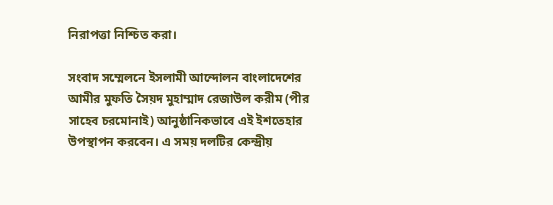নিরাপত্তা নিশ্চিত করা।

সংবাদ সম্মেলনে ইসলামী আন্দোলন বাংলাদেশের আমীর মুফতি সৈয়দ মুহাম্মাদ রেজাউল করীম (পীর সাহেব চরমোনাই) আনুষ্ঠানিকভাবে এই ইশতেহার উপস্থাপন করবেন। এ সময় দলটির কেন্দ্রীয়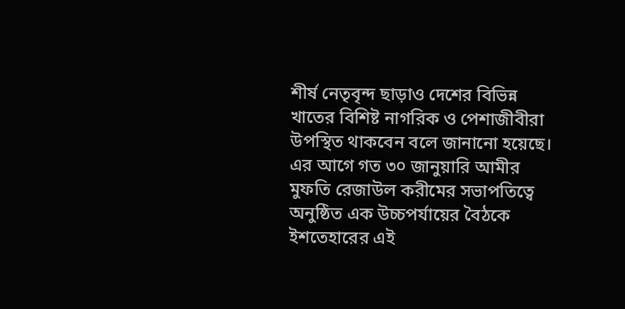শীর্ষ নেতৃবৃন্দ ছাড়াও দেশের বিভিন্ন খাতের বিশিষ্ট নাগরিক ও পেশাজীবীরা উপস্থিত থাকবেন বলে জানানো হয়েছে।
এর আগে গত ৩০ জানুয়ারি আমীর মুফতি রেজাউল করীমের সভাপতিত্বে অনুষ্ঠিত এক উচ্চপর্যায়ের বৈঠকে ইশতেহারের এই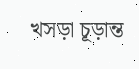খসড়া চূড়ান্ত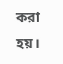করা হয়।